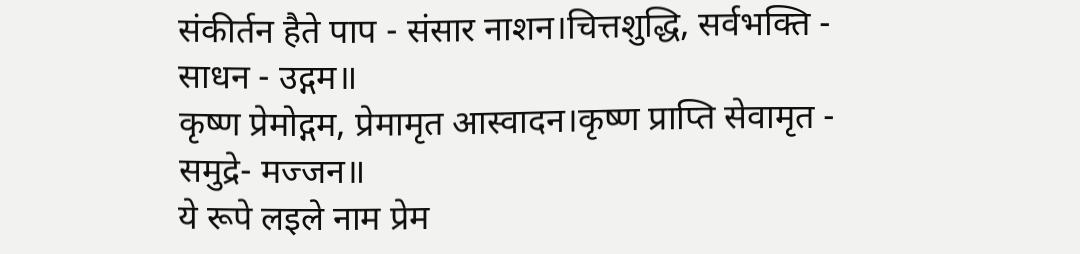संकीर्तन हैते पाप - संसार नाशन।चित्तशुद्धि, सर्वभक्ति - साधन - उद्गम॥
कृष्ण प्रेमोद्गम, प्रेमामृत आस्वादन।कृष्ण प्राप्ति सेवामृत - समुद्रे- मज्जन॥
ये रूपे लइले नाम प्रेम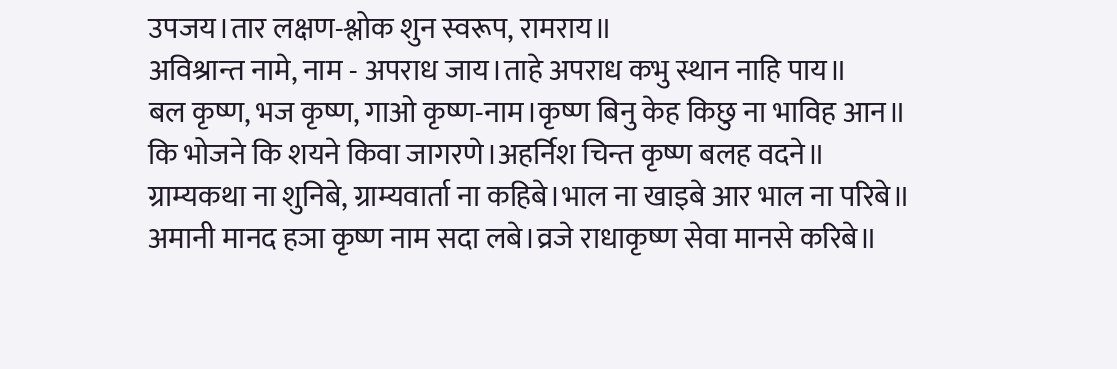उपजय।तार लक्षण-श्लोक शुन स्वरूप, रामराय॥
अविश्रान्त नामे, नाम - अपराध जाय।ताहे अपराध कभु स्थान नाहि पाय॥
बल कृष्ण, भज कृष्ण, गाओ कृष्ण-नाम।कृष्ण बिनु केह किछु ना भाविह आन॥
कि भोजने कि शयने किवा जागरणे।अहर्निश चिन्त कृष्ण बलह वदने॥
ग्राम्यकथा ना शुनिबे, ग्राम्यवार्ता ना कहिबे।भाल ना खाइबे आर भाल ना परिबे॥
अमानी मानद हञा कृष्ण नाम सदा लबे।व्रजे राधाकृष्ण सेवा मानसे करिबे॥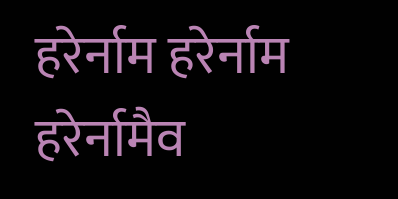हरेर्नाम हरेर्नाम हरेर्नामैव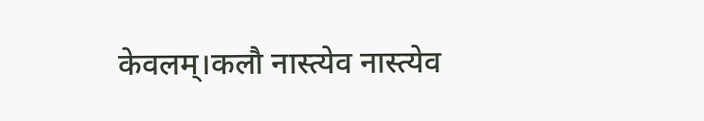केवलम्।कलौ नास्त्येव नास्त्येव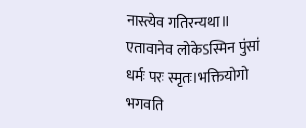नास्त्येव गतिरन्यथा॥
एतावानेव लोकेऽस्मिन पुंसां धर्मः परः स्मृतः।भक्तियोगो भगवति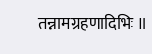तन्नामग्रहणादिभिः ॥